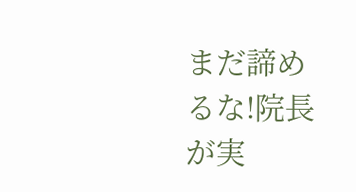まだ諦めるな!院長が実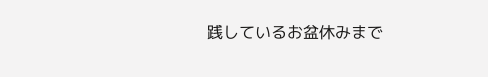践しているお盆休みまで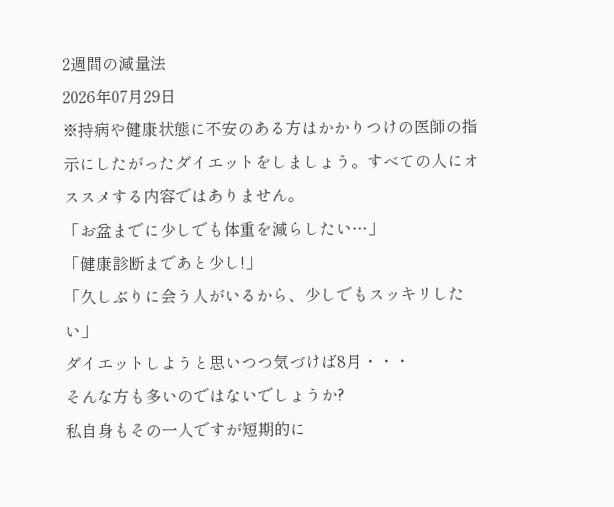2週間の減量法
2026年07月29日
※持病や健康状態に不安のある方はかかりつけの医師の指示にしたがったダイエットをしましょう。すべての人にオススメする内容ではありません。
「お盆までに少しでも体重を減らしたい…」
「健康診断まであと少し!」
「久しぶりに会う人がいるから、少しでもスッキリしたい」
ダイエットしようと思いつつ気づけば8月・・・
そんな方も多いのではないでしょうか?
私自身もその一人ですが短期的に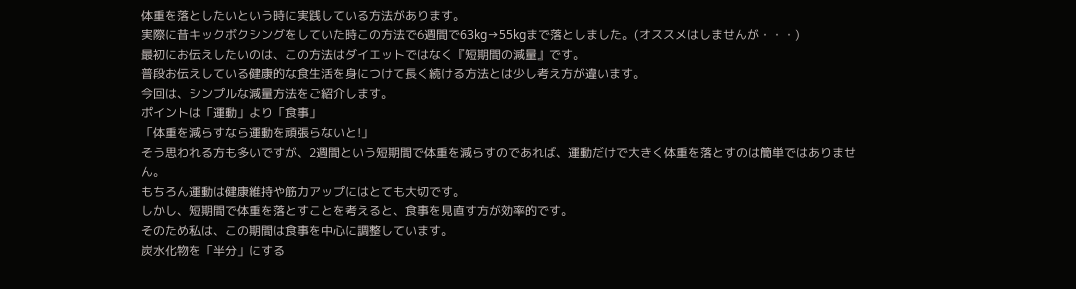体重を落としたいという時に実践している方法があります。
実際に昔キックボクシングをしていた時この方法で6週間で63kg→55kgまで落としました。(オススメはしませんが・・・)
最初にお伝えしたいのは、この方法はダイエットではなく『短期間の減量』です。
普段お伝えしている健康的な食生活を身につけて長く続ける方法とは少し考え方が違います。
今回は、シンプルな減量方法をご紹介します。
ポイントは「運動」より「食事」
「体重を減らすなら運動を頑張らないと!」
そう思われる方も多いですが、2週間という短期間で体重を減らすのであれば、運動だけで大きく体重を落とすのは簡単ではありません。
もちろん運動は健康維持や筋力アップにはとても大切です。
しかし、短期間で体重を落とすことを考えると、食事を見直す方が効率的です。
そのため私は、この期間は食事を中心に調整しています。
炭水化物を「半分」にする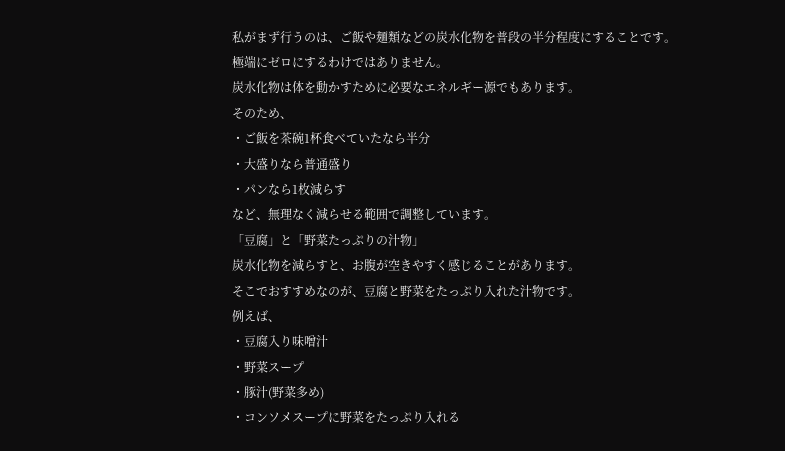私がまず行うのは、ご飯や麺類などの炭水化物を普段の半分程度にすることです。
極端にゼロにするわけではありません。
炭水化物は体を動かすために必要なエネルギー源でもあります。
そのため、
・ご飯を茶碗1杯食べていたなら半分
・大盛りなら普通盛り
・パンなら1枚減らす
など、無理なく減らせる範囲で調整しています。
「豆腐」と「野菜たっぷりの汁物」
炭水化物を減らすと、お腹が空きやすく感じることがあります。
そこでおすすめなのが、豆腐と野菜をたっぷり入れた汁物です。
例えば、
・豆腐入り味噌汁
・野菜スープ
・豚汁(野菜多め)
・コンソメスープに野菜をたっぷり入れる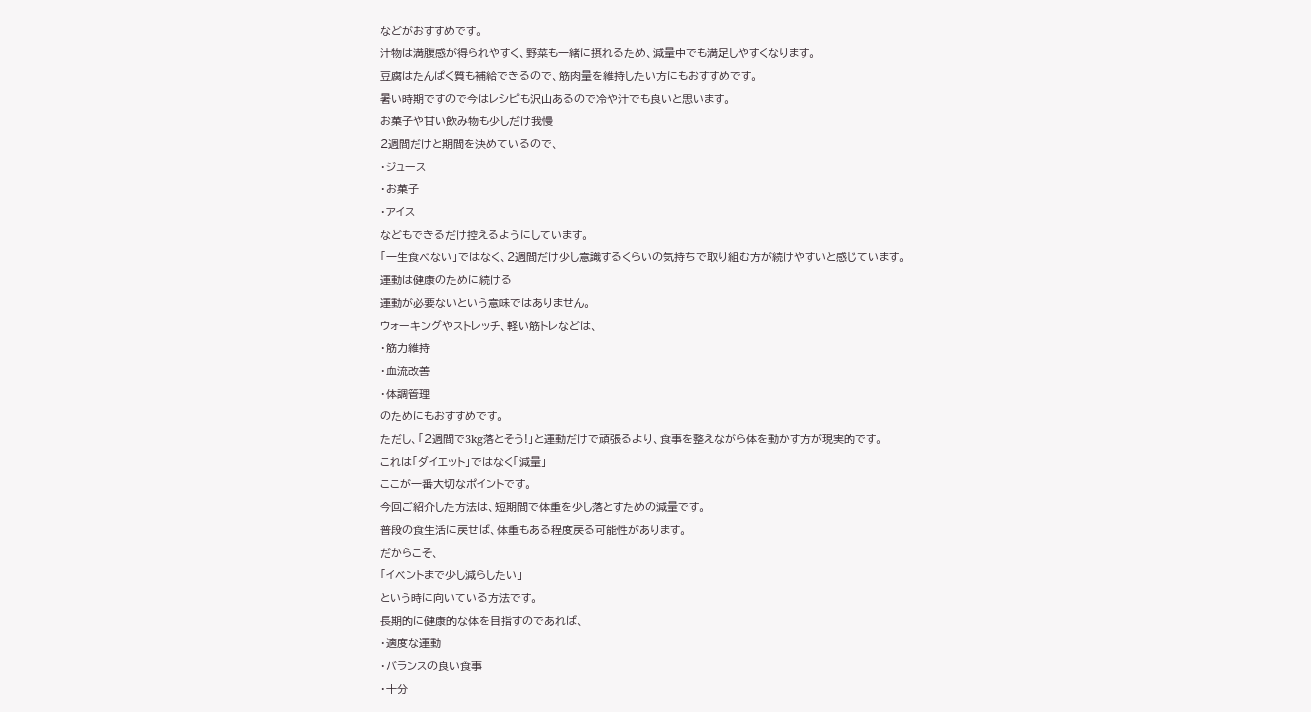などがおすすめです。
汁物は満腹感が得られやすく、野菜も一緒に摂れるため、減量中でも満足しやすくなります。
豆腐はたんぱく質も補給できるので、筋肉量を維持したい方にもおすすめです。
暑い時期ですので今はレシピも沢山あるので冷や汁でも良いと思います。
お菓子や甘い飲み物も少しだけ我慢
2週間だけと期間を決めているので、
・ジュース
・お菓子
・アイス
などもできるだけ控えるようにしています。
「一生食べない」ではなく、2週間だけ少し意識するくらいの気持ちで取り組む方が続けやすいと感じています。
運動は健康のために続ける
運動が必要ないという意味ではありません。
ウォーキングやストレッチ、軽い筋トレなどは、
・筋力維持
・血流改善
・体調管理
のためにもおすすめです。
ただし、「2週間で3kg落とそう!」と運動だけで頑張るより、食事を整えながら体を動かす方が現実的です。
これは「ダイエット」ではなく「減量」
ここが一番大切なポイントです。
今回ご紹介した方法は、短期間で体重を少し落とすための減量です。
普段の食生活に戻せば、体重もある程度戻る可能性があります。
だからこそ、
「イベントまで少し減らしたい」
という時に向いている方法です。
長期的に健康的な体を目指すのであれば、
・適度な運動
・バランスの良い食事
・十分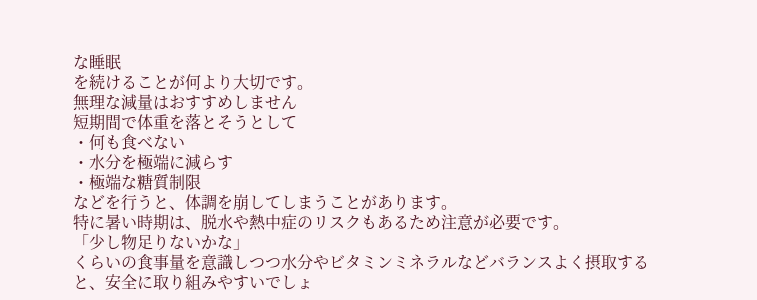な睡眠
を続けることが何より大切です。
無理な減量はおすすめしません
短期間で体重を落とそうとして
・何も食べない
・水分を極端に減らす
・極端な糖質制限
などを行うと、体調を崩してしまうことがあります。
特に暑い時期は、脱水や熱中症のリスクもあるため注意が必要です。
「少し物足りないかな」
くらいの食事量を意識しつつ水分やビタミンミネラルなどバランスよく摂取すると、安全に取り組みやすいでしょ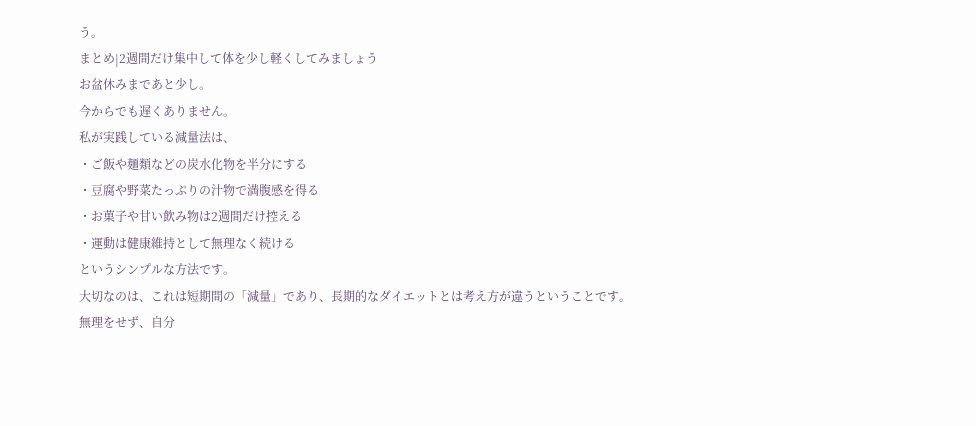う。
まとめ|2週間だけ集中して体を少し軽くしてみましょう
お盆休みまであと少し。
今からでも遅くありません。
私が実践している減量法は、
・ご飯や麺類などの炭水化物を半分にする
・豆腐や野菜たっぷりの汁物で満腹感を得る
・お菓子や甘い飲み物は2週間だけ控える
・運動は健康維持として無理なく続ける
というシンプルな方法です。
大切なのは、これは短期間の「減量」であり、長期的なダイエットとは考え方が違うということです。
無理をせず、自分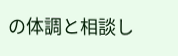の体調と相談し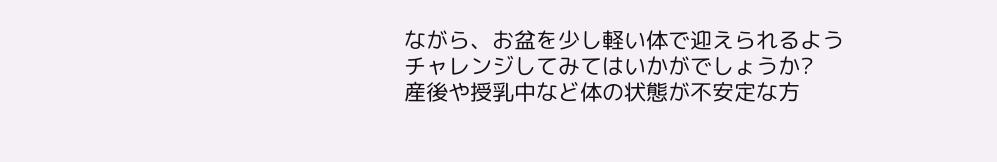ながら、お盆を少し軽い体で迎えられるようチャレンジしてみてはいかがでしょうか?
産後や授乳中など体の状態が不安定な方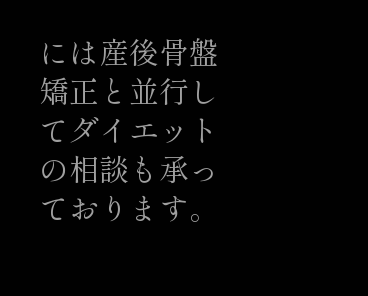には産後骨盤矯正と並行してダイエットの相談も承っております。